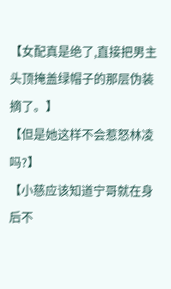【女配真是绝了,直接把男主头顶掩盖绿帽子的那层伪装摘了。】
【但是她这样不会惹怒林凌吗?】
【小慈应该知道宁哥就在身后不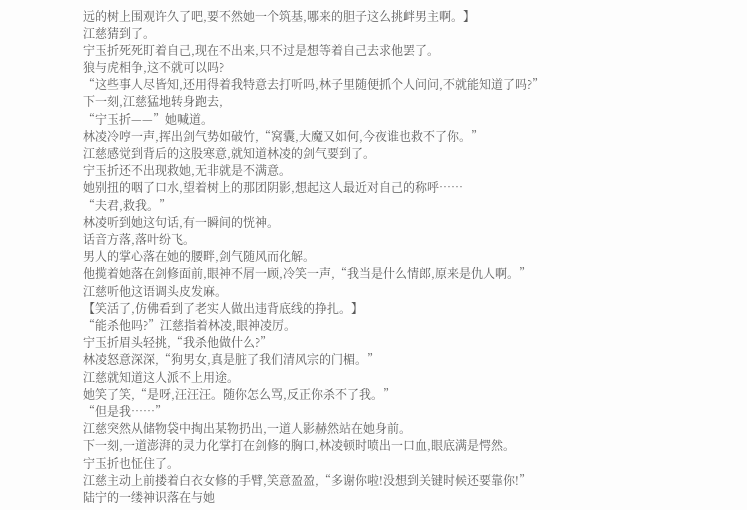远的树上围观许久了吧,要不然她一个筑基,哪来的胆子这么挑衅男主啊。】
江慈猜到了。
宁玉折死死盯着自己,现在不出来,只不过是想等着自己去求他罢了。
狼与虎相争,这不就可以吗?
“这些事人尽皆知,还用得着我特意去打听吗,林子里随便抓个人问问,不就能知道了吗?”
下一刻,江慈猛地转身跑去,
“宁玉折——”她喊道。
林凌冷哼一声,挥出剑气势如破竹,“窝囊,大魔又如何,今夜谁也救不了你。”
江慈感觉到背后的这股寒意,就知道林凌的剑气要到了。
宁玉折还不出现救她,无非就是不满意。
她别扭的咽了口水,望着树上的那团阴影,想起这人最近对自己的称呼……
“夫君,救我。”
林凌听到她这句话,有一瞬间的恍神。
话音方落,落叶纷飞。
男人的掌心落在她的腰畔,剑气随风而化解。
他揽着她落在剑修面前,眼神不屑一顾,冷笑一声,“我当是什么情郎,原来是仇人啊。”
江慈听他这语调头皮发麻。
【笑活了,仿佛看到了老实人做出违背底线的挣扎。】
“能杀他吗?”江慈指着林凌,眼神凌厉。
宁玉折眉头轻挑,“我杀他做什么?”
林凌怒意深深,“狗男女,真是脏了我们清风宗的门楣。”
江慈就知道这人派不上用途。
她笑了笑,“是呀,汪汪汪。随你怎么骂,反正你杀不了我。”
“但是我……”
江慈突然从储物袋中掏出某物扔出,一道人影赫然站在她身前。
下一刻,一道澎湃的灵力化掌打在剑修的胸口,林凌顿时喷出一口血,眼底满是愕然。
宁玉折也怔住了。
江慈主动上前搂着白衣女修的手臂,笑意盈盈,“多谢你啦!没想到关键时候还要靠你!”
陆宁的一缕神识落在与她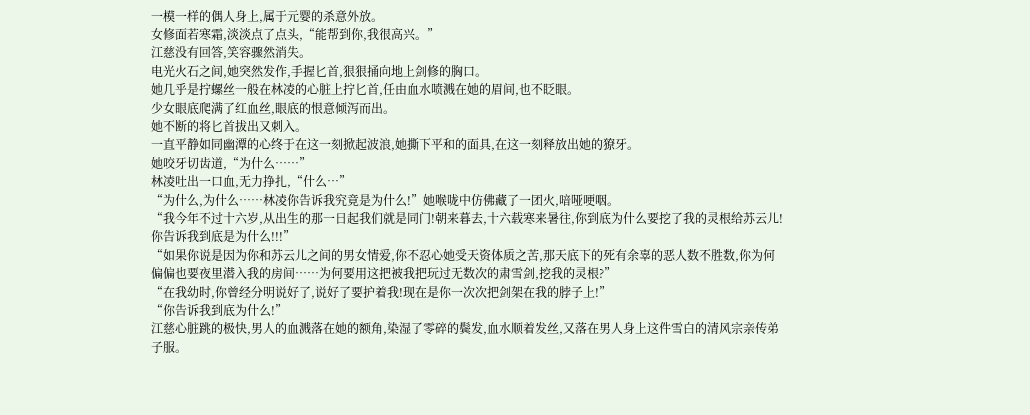一模一样的偶人身上,属于元婴的杀意外放。
女修面若寒霜,淡淡点了点头,“能帮到你,我很高兴。”
江慈没有回答,笑容骤然消失。
电光火石之间,她突然发作,手握匕首,狠狠捅向地上剑修的胸口。
她几乎是拧螺丝一般在林凌的心脏上拧匕首,任由血水喷溅在她的眉间,也不眨眼。
少女眼底爬满了红血丝,眼底的恨意倾泻而出。
她不断的将匕首拔出又刺入。
一直平静如同幽潭的心终于在这一刻掀起波浪,她撕下平和的面具,在这一刻释放出她的獠牙。
她咬牙切齿道,“为什么……”
林凌吐出一口血,无力挣扎,“什么…”
“为什么,为什么……林凌你告诉我究竟是为什么!”她喉咙中仿佛藏了一团火,喑哑哽咽。
“我今年不过十六岁,从出生的那一日起我们就是同门!朝来暮去,十六载寒来暑往,你到底为什么要挖了我的灵根给苏云儿!你告诉我到底是为什么!!!”
“如果你说是因为你和苏云儿之间的男女情爱,你不忍心她受天资体质之苦,那天底下的死有余辜的恶人数不胜数,你为何偏偏也要夜里潜入我的房间……为何要用这把被我把玩过无数次的肃雪剑,挖我的灵根?”
“在我幼时,你曾经分明说好了,说好了要护着我!现在是你一次次把剑架在我的脖子上!”
“你告诉我到底为什么!”
江慈心脏跳的极快,男人的血溅落在她的额角,染湿了零碎的鬓发,血水顺着发丝,又落在男人身上这件雪白的清风宗亲传弟子服。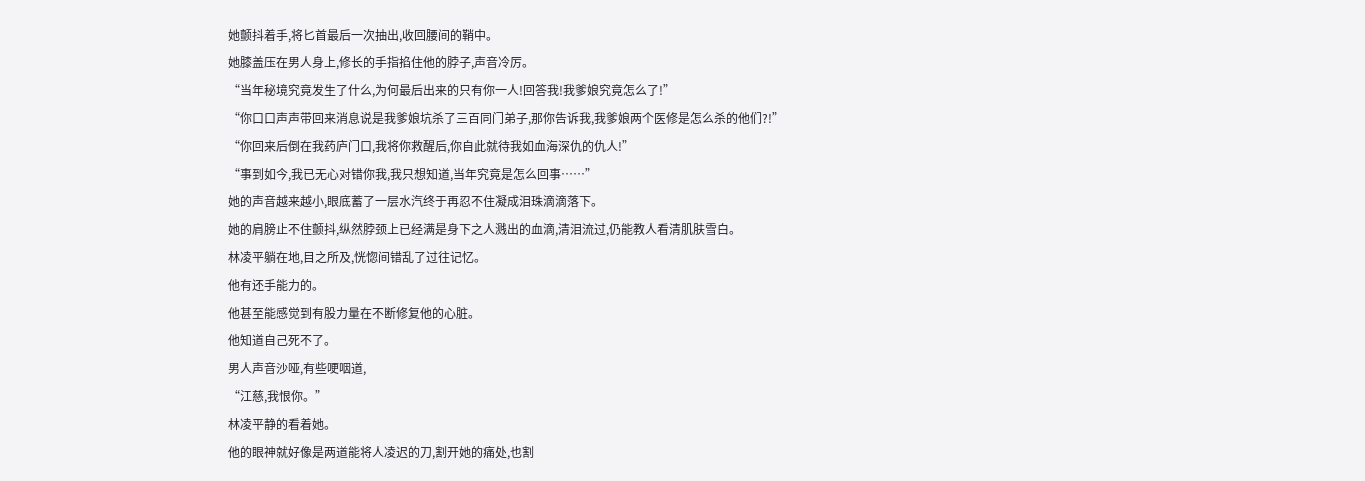她颤抖着手,将匕首最后一次抽出,收回腰间的鞘中。
她膝盖压在男人身上,修长的手指掐住他的脖子,声音冷厉。
“当年秘境究竟发生了什么,为何最后出来的只有你一人!回答我!我爹娘究竟怎么了!”
“你口口声声带回来消息说是我爹娘坑杀了三百同门弟子,那你告诉我,我爹娘两个医修是怎么杀的他们?!”
“你回来后倒在我药庐门口,我将你救醒后,你自此就待我如血海深仇的仇人!”
“事到如今,我已无心对错你我,我只想知道,当年究竟是怎么回事……”
她的声音越来越小,眼底蓄了一层水汽终于再忍不住凝成泪珠滴滴落下。
她的肩膀止不住颤抖,纵然脖颈上已经满是身下之人溅出的血滴,清泪流过,仍能教人看清肌肤雪白。
林凌平躺在地,目之所及,恍惚间错乱了过往记忆。
他有还手能力的。
他甚至能感觉到有股力量在不断修复他的心脏。
他知道自己死不了。
男人声音沙哑,有些哽咽道,
“江慈,我恨你。”
林凌平静的看着她。
他的眼神就好像是两道能将人凌迟的刀,割开她的痛处,也割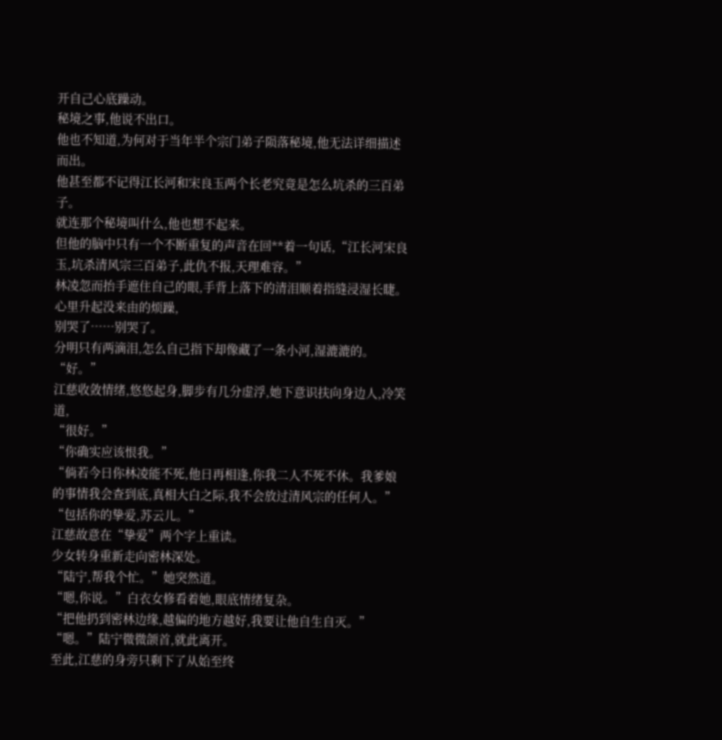开自己心底躁动。
秘境之事,他说不出口。
他也不知道,为何对于当年半个宗门弟子陨落秘境,他无法详细描述而出。
他甚至都不记得江长河和宋良玉两个长老究竟是怎么坑杀的三百弟子。
就连那个秘境叫什么,他也想不起来。
但他的脑中只有一个不断重复的声音在回**着一句话,“江长河宋良玉,坑杀清风宗三百弟子,此仇不报,天理难容。”
林凌忽而抬手遮住自己的眼,手背上落下的清泪顺着指缝浸湿长睫。
心里升起没来由的烦躁,
别哭了……别哭了。
分明只有两滴泪,怎么自己指下却像藏了一条小河,湿漉漉的。
“好。”
江慈收敛情绪,悠悠起身,脚步有几分虚浮,她下意识扶向身边人,冷笑道,
“很好。”
“你确实应该恨我。”
“倘若今日你林凌能不死,他日再相逢,你我二人不死不休。我爹娘的事情我会查到底,真相大白之际,我不会放过清风宗的任何人。”
“包括你的挚爱,苏云儿。”
江慈故意在“挚爱”两个字上重读。
少女转身重新走向密林深处。
“陆宁,帮我个忙。”她突然道。
“嗯,你说。”白衣女修看着她,眼底情绪复杂。
“把他扔到密林边缘,越偏的地方越好,我要让他自生自灭。”
“嗯。”陆宁微微颌首,就此离开。
至此,江慈的身旁只剩下了从始至终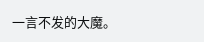一言不发的大魔。